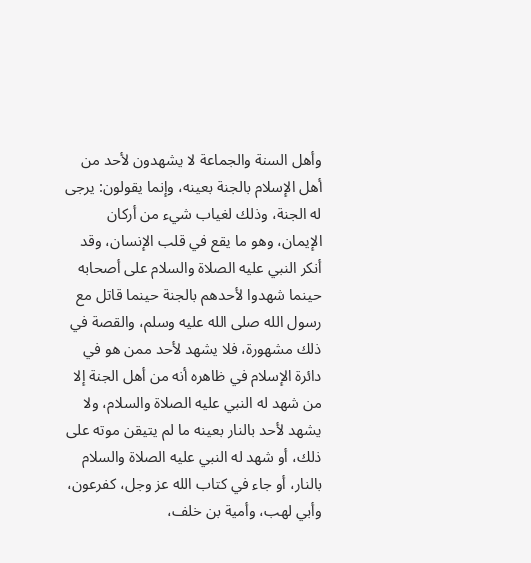وأهل السنة والجماعة لا يشهدون لأحد من أهل الإسلام بالجنة بعينه، وإنما يقولون: يرجى له الجنة، وذلك لغياب شيء من أركان الإيمان، وهو ما يقع في قلب الإنسان، وقد أنكر النبي عليه الصلاة والسلام على أصحابه حينما شهدوا لأحدهم بالجنة حينما قاتل مع رسول الله صلى الله عليه وسلم، والقصة في ذلك مشهورة، فلا يشهد لأحد ممن هو في دائرة الإسلام في ظاهره أنه من أهل الجنة إلا من شهد له النبي عليه الصلاة والسلام، ولا يشهد لأحد بالنار بعينه ما لم يتيقن موته على ذلك، أو شهد له النبي عليه الصلاة والسلام بالنار، أو جاء في كتاب الله عز وجل، كفرعون، وأبي لهب، وأمية بن خلف،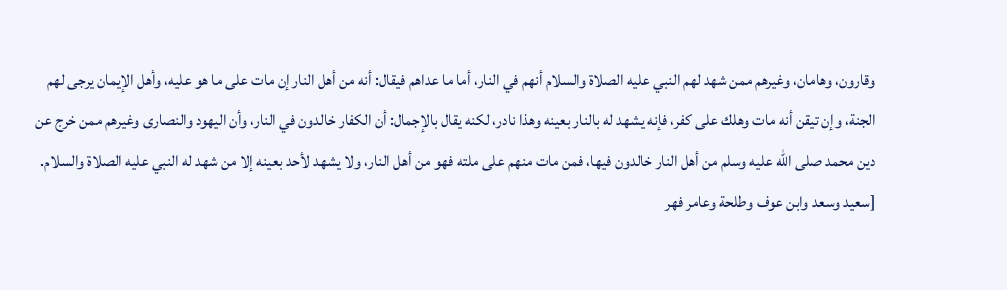وقارون، وهامان، وغيرهم ممن شهد لهم النبي عليه الصلاة والسلام أنهم في النار، أما ما عداهم فيقال: أنه من أهل النار إن مات على ما هو عليه، وأهل الإيمان يرجى لهم الجنة، وإن تيقن أنه مات وهلك على كفر، فإنه يشهد له بالنار بعينه وهذا نادر، لكنه يقال بالإجمال: أن الكفار خالدون في النار، وأن اليهود والنصارى وغيرهم ممن خرج عن دين محمد صلى الله عليه وسلم من أهل النار خالدون فيها، فمن مات منهم على ملته فهو من أهل النار، ولا يشهد لأحد بعينه إلا من شهد له النبي عليه الصلاة والسلام.
[سعيد وسعد وابن عوف وطلحة وعامر فهر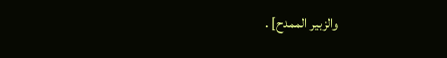والزبير الممدح] .